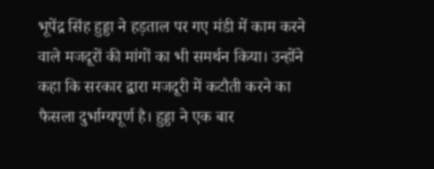भूपेंद्र सिंह हुड्डा ने हड़ताल पर गए मंडी में काम करने वाले मजदूरों की मांगों का भी समर्थन किया। उन्होंने कहा कि सरकार द्वारा मजदूरी में कटौती करने का फैसला दुर्भाग्यपूर्ण है। हुड्डा ने एक बार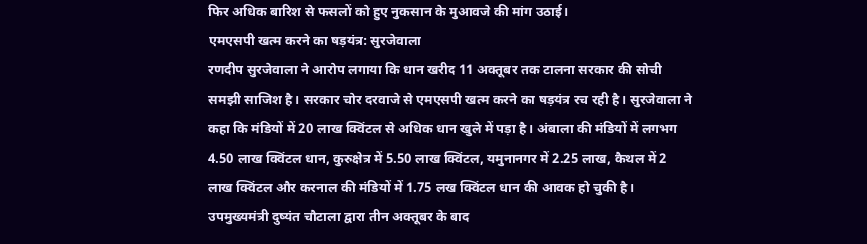फिर अधिक बारिश से फसलों को हुए नुकसान के मुआवजे की मांग उठाई।
एमएसपी खत्म करने का षड़यंत्र: सुरजेवाला
रणदीप सुरजेवाला ने आरोप लगाया कि धान खरीद 11 अक्तूबर तक टालना सरकार की सोची समझी साजिश है। सरकार चोर दरवाजे से एमएसपी खत्म करने का षड़यंत्र रच रही है। सुरजेवाला ने कहा कि मंडियों में 20 लाख क्विंटल से अधिक धान खुले में पड़ा है। अंबाला की मंडियों में लगभग 4.50 लाख क्विंटल धान, कुरुक्षेत्र में 5.50 लाख क्विंटल, यमुनानगर में 2.25 लाख, कैथल में 2 लाख क्विंटल और करनाल की मंडियों में 1.75 लख क्विंटल धान की आवक हो चुकी है।
उपमुख्यमंत्री दुष्यंत चौटाला द्वारा तीन अक्तूबर के बाद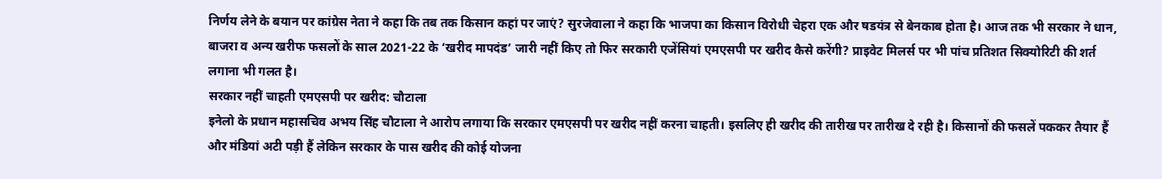निर्णय लेने के बयान पर कांग्रेस नेता ने कहा कि तब तक किसान कहां पर जाएं? सुरजेवाला ने कहा कि भाजपा का किसान विरोधी चेहरा एक और षडयंत्र से बेनकाब होता है। आज तक भी सरकार ने धान, बाजरा व अन्य खरीफ फसलों के साल 2021-22 के ‘खरीद मापदंड’ जारी नहीं किए तो फिर सरकारी एजेंसियां एमएसपी पर खरीद कैसे करेंगी? प्राइवेट मिलर्स पर भी पांच प्रतिशत सिक्योरिटी की शर्त लगाना भी गलत है।
सरकार नहीं चाहती एमएसपी पर खरीद: चौटाला
इनेलो के प्रधान महासचिव अभय सिंह चौटाला ने आरोप लगाया कि सरकार एमएसपी पर खरीद नहीं करना चाहती। इसलिए ही खरीद की तारीख पर तारीख दे रही है। किसानों की फसलें पककर तैयार हैं और मंडियां अटी पड़ी हैं लेकिन सरकार के पास खरीद की कोई योजना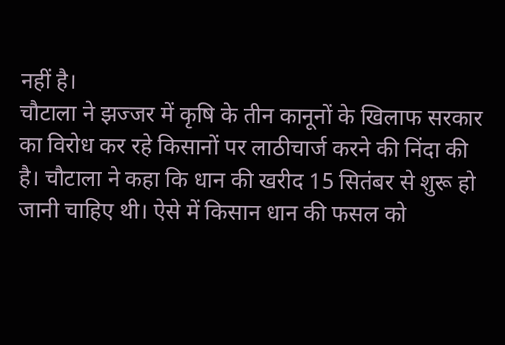नहीं है।
चौटाला ने झज्जर में कृषि के तीन कानूनों के खिलाफ सरकार का विरोध कर रहे किसानों पर लाठीचार्ज करने की निंदा की है। चौटाला ने कहा कि धान की खरीद 15 सितंबर से शुरू हो जानी चाहिए थी। ऐसे में किसान धान की फसल को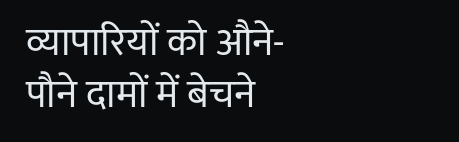व्यापारियों को औने-पौने दामों में बेचने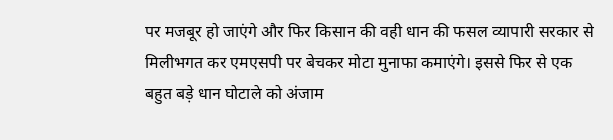पर मजबूर हो जाएंगे और फिर किसान की वही धान की फसल व्यापारी सरकार से मिलीभगत कर एमएसपी पर बेचकर मोटा मुनाफा कमाएंगे। इससे फिर से एक बहुत बड़े धान घोटाले को अंजाम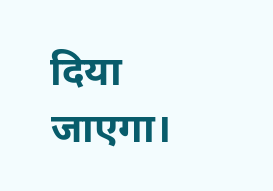दिया जाएगा।